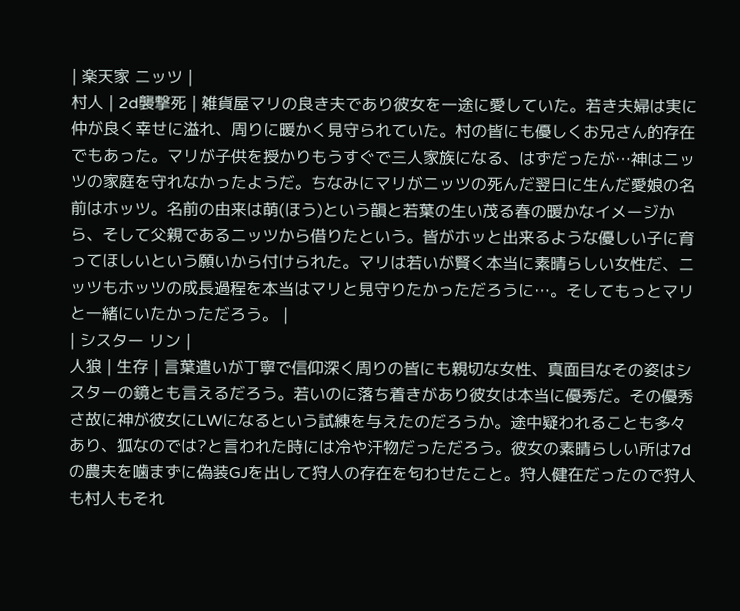| 楽天家 ニッツ |
村人 | 2d襲撃死 | 雑貨屋マリの良き夫であり彼女を一途に愛していた。若き夫婦は実に仲が良く幸せに溢れ、周りに暖かく見守られていた。村の皆にも優しくお兄さん的存在でもあった。マリが子供を授かりもうすぐで三人家族になる、はずだったが…神はニッツの家庭を守れなかったようだ。ちなみにマリがニッツの死んだ翌日に生んだ愛娘の名前はホッツ。名前の由来は萌(ほう)という韻と若葉の生い茂る春の暖かなイメージから、そして父親であるニッツから借りたという。皆がホッと出来るような優しい子に育ってほしいという願いから付けられた。マリは若いが賢く本当に素晴らしい女性だ、ニッツもホッツの成長過程を本当はマリと見守りたかっただろうに…。そしてもっとマリと一緒にいたかっただろう。 |
| シスター リン |
人狼 | 生存 | 言葉遣いが丁寧で信仰深く周りの皆にも親切な女性、真面目なその姿はシスターの鏡とも言えるだろう。若いのに落ち着きがあり彼女は本当に優秀だ。その優秀さ故に神が彼女にLWになるという試練を与えたのだろうか。途中疑われることも多々あり、狐なのでは?と言われた時には冷や汗物だっただろう。彼女の素晴らしい所は7dの農夫を噛まずに偽装GJを出して狩人の存在を匂わせたこと。狩人健在だったので狩人も村人もそれ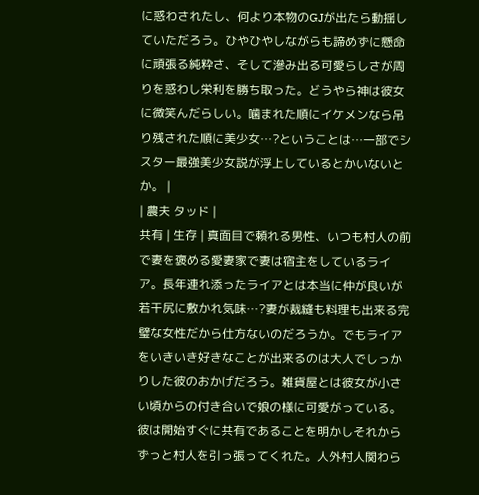に惑わされたし、何より本物のGJが出たら動揺していただろう。ひやひやしながらも諦めずに懸命に頑張る純粋さ、そして滲み出る可愛らしさが周りを惑わし栄利を勝ち取った。どうやら神は彼女に微笑んだらしい。噛まれた順にイケメンなら吊り残された順に美少女…?ということは…一部でシスター最強美少女説が浮上しているとかいないとか。 |
| 農夫 タッド |
共有 | 生存 | 真面目で頼れる男性、いつも村人の前で妻を褒める愛妻家で妻は宿主をしているライア。長年連れ添ったライアとは本当に仲が良いが若干尻に敷かれ気味…?妻が裁縫も料理も出来る完璧な女性だから仕方ないのだろうか。でもライアをいきいき好きなことが出来るのは大人でしっかりした彼のおかげだろう。雑貨屋とは彼女が小さい頃からの付き合いで娘の様に可愛がっている。彼は開始すぐに共有であることを明かしそれからずっと村人を引っ張ってくれた。人外村人関わら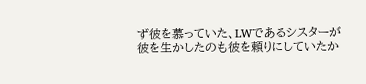ず彼を慕っていた、LWであるシスターが彼を生かしたのも彼を頼りにしていたか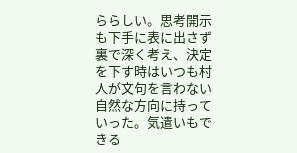ららしい。思考開示も下手に表に出さず裏で深く考え、決定を下す時はいつも村人が文句を言わない自然な方向に持っていった。気遣いもできる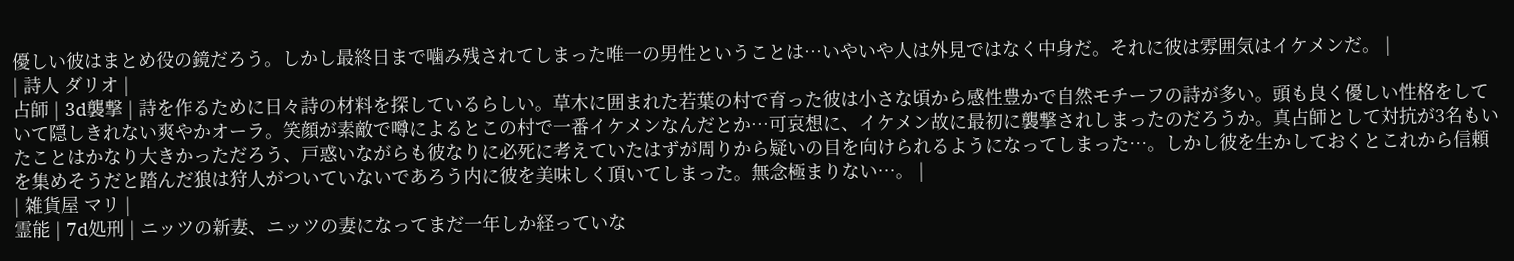優しい彼はまとめ役の鏡だろう。しかし最終日まで噛み残されてしまった唯一の男性ということは…いやいや人は外見ではなく中身だ。それに彼は雰囲気はイケメンだ。 |
| 詩人 ダリオ |
占師 | 3d襲撃 | 詩を作るために日々詩の材料を探しているらしい。草木に囲まれた若葉の村で育った彼は小さな頃から感性豊かで自然モチーフの詩が多い。頭も良く優しい性格をしていて隠しきれない爽やかオーラ。笑顔が素敵で噂によるとこの村で一番イケメンなんだとか…可哀想に、イケメン故に最初に襲撃されしまったのだろうか。真占師として対抗が3名もいたことはかなり大きかっただろう、戸惑いながらも彼なりに必死に考えていたはずが周りから疑いの目を向けられるようになってしまった…。しかし彼を生かしておくとこれから信頼を集めそうだと踏んだ狼は狩人がついていないであろう内に彼を美味しく頂いてしまった。無念極まりない…。 |
| 雑貨屋 マリ |
霊能 | 7d処刑 | ニッツの新妻、ニッツの妻になってまだ一年しか経っていな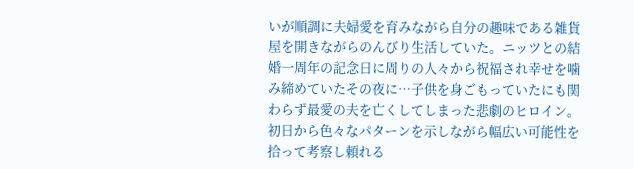いが順調に夫婦愛を育みながら自分の趣味である雑貨屋を開きながらのんびり生活していた。ニッツとの結婚一周年の記念日に周りの人々から祝福され幸せを噛み締めていたその夜に…子供を身ごもっていたにも関わらず最愛の夫を亡くしてしまった悲劇のヒロイン。初日から色々なパターンを示しながら幅広い可能性を拾って考察し頼れる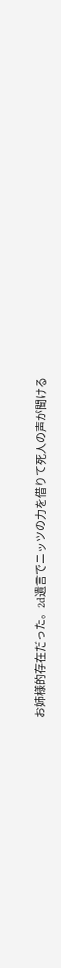お姉様的存在だった。2d遺言でニッツの力を借りて死人の声が聞ける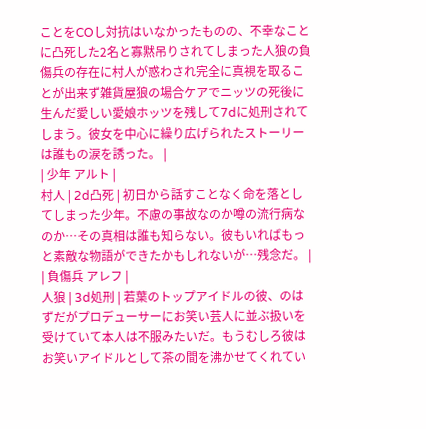ことをCOし対抗はいなかったものの、不幸なことに凸死した2名と寡黙吊りされてしまった人狼の負傷兵の存在に村人が惑わされ完全に真視を取ることが出来ず雑貨屋狼の場合ケアでニッツの死後に生んだ愛しい愛娘ホッツを残して7dに処刑されてしまう。彼女を中心に繰り広げられたストーリーは誰もの涙を誘った。 |
| 少年 アルト |
村人 | 2d凸死 | 初日から話すことなく命を落としてしまった少年。不慮の事故なのか噂の流行病なのか…その真相は誰も知らない。彼もいればもっと素敵な物語ができたかもしれないが…残念だ。 |
| 負傷兵 アレフ |
人狼 | 3d処刑 | 若葉のトップアイドルの彼、のはずだがプロデューサーにお笑い芸人に並ぶ扱いを受けていて本人は不服みたいだ。もうむしろ彼はお笑いアイドルとして茶の間を沸かせてくれてい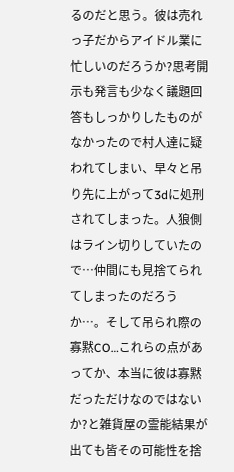るのだと思う。彼は売れっ子だからアイドル業に忙しいのだろうか?思考開示も発言も少なく議題回答もしっかりしたものがなかったので村人達に疑われてしまい、早々と吊り先に上がって3dに処刑されてしまった。人狼側はライン切りしていたので…仲間にも見捨てられてしまったのだろうか…。そして吊られ際の寡黙CO…これらの点があってか、本当に彼は寡黙だっただけなのではないか?と雑貨屋の霊能結果が出ても皆その可能性を捨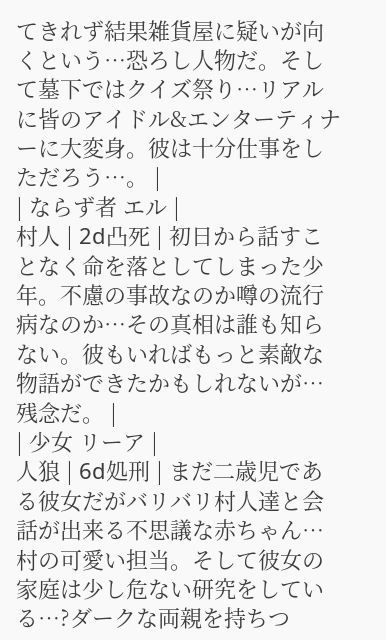てきれず結果雑貨屋に疑いが向くという…恐ろし人物だ。そして墓下ではクイズ祭り…リアルに皆のアイドル&エンターティナーに大変身。彼は十分仕事をしただろう…。 |
| ならず者 エル |
村人 | 2d凸死 | 初日から話すことなく命を落としてしまった少年。不慮の事故なのか噂の流行病なのか…その真相は誰も知らない。彼もいればもっと素敵な物語ができたかもしれないが…残念だ。 |
| 少女 リーア |
人狼 | 6d処刑 | まだ二歳児である彼女だがバリバリ村人達と会話が出来る不思議な赤ちゃん…村の可愛い担当。そして彼女の家庭は少し危ない研究をしている…?ダークな両親を持ちつ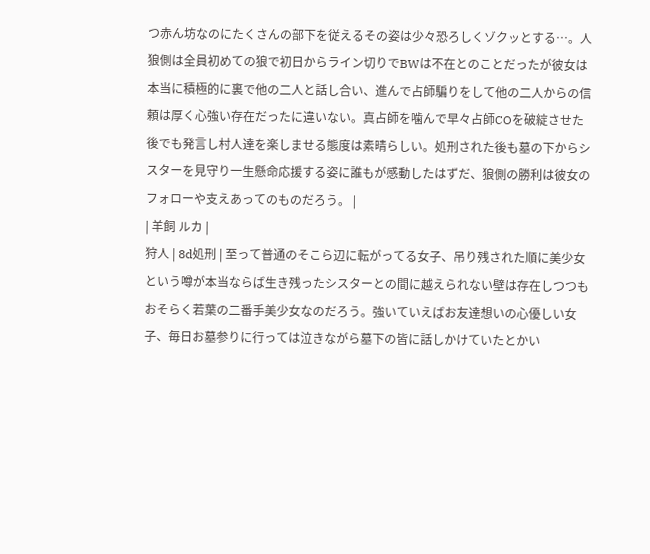つ赤ん坊なのにたくさんの部下を従えるその姿は少々恐ろしくゾクッとする…。人狼側は全員初めての狼で初日からライン切りでBWは不在とのことだったが彼女は本当に積極的に裏で他の二人と話し合い、進んで占師騙りをして他の二人からの信頼は厚く心強い存在だったに違いない。真占師を噛んで早々占師COを破綻させた後でも発言し村人達を楽しませる態度は素晴らしい。処刑された後も墓の下からシスターを見守り一生懸命応援する姿に誰もが感動したはずだ、狼側の勝利は彼女のフォローや支えあってのものだろう。 |
| 羊飼 ルカ |
狩人 | 8d処刑 | 至って普通のそこら辺に転がってる女子、吊り残された順に美少女という噂が本当ならば生き残ったシスターとの間に越えられない壁は存在しつつもおそらく若葉の二番手美少女なのだろう。強いていえばお友達想いの心優しい女子、毎日お墓参りに行っては泣きながら墓下の皆に話しかけていたとかい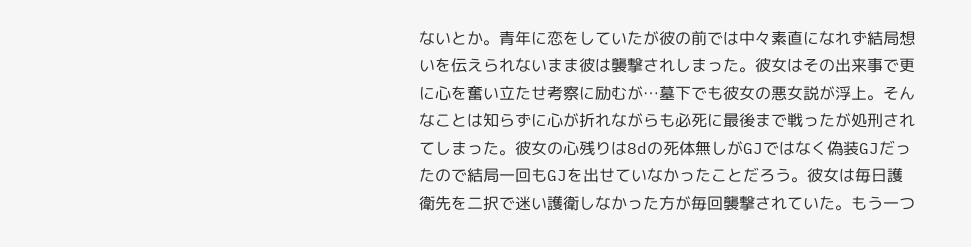ないとか。青年に恋をしていたが彼の前では中々素直になれず結局想いを伝えられないまま彼は襲撃されしまった。彼女はその出来事で更に心を奮い立たせ考察に励むが…墓下でも彼女の悪女説が浮上。そんなことは知らずに心が折れながらも必死に最後まで戦ったが処刑されてしまった。彼女の心残りは8dの死体無しがGJではなく偽装GJだったので結局一回もGJを出せていなかったことだろう。彼女は毎日護衛先を二択で迷い護衛しなかった方が毎回襲撃されていた。もう一つ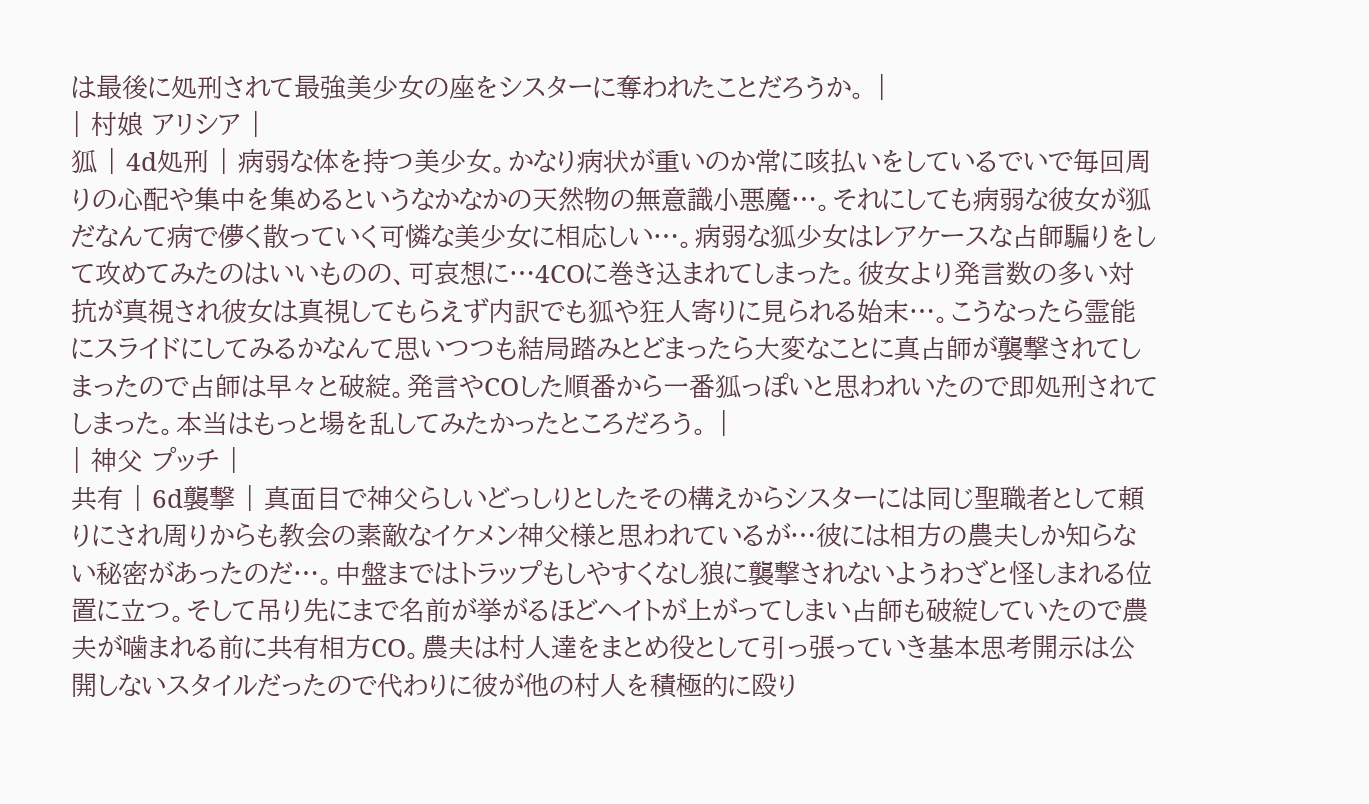は最後に処刑されて最強美少女の座をシスターに奪われたことだろうか。 |
| 村娘 アリシア |
狐 | 4d処刑 | 病弱な体を持つ美少女。かなり病状が重いのか常に咳払いをしているでいで毎回周りの心配や集中を集めるというなかなかの天然物の無意識小悪魔…。それにしても病弱な彼女が狐だなんて病で儚く散っていく可憐な美少女に相応しい…。病弱な狐少女はレアケースな占師騙りをして攻めてみたのはいいものの、可哀想に…4COに巻き込まれてしまった。彼女より発言数の多い対抗が真視され彼女は真視してもらえず内訳でも狐や狂人寄りに見られる始末…。こうなったら霊能にスライドにしてみるかなんて思いつつも結局踏みとどまったら大変なことに真占師が襲撃されてしまったので占師は早々と破綻。発言やCOした順番から一番狐っぽいと思われいたので即処刑されてしまった。本当はもっと場を乱してみたかったところだろう。 |
| 神父 プッチ |
共有 | 6d襲撃 | 真面目で神父らしいどっしりとしたその構えからシスターには同じ聖職者として頼りにされ周りからも教会の素敵なイケメン神父様と思われているが…彼には相方の農夫しか知らない秘密があったのだ…。中盤まではトラップもしやすくなし狼に襲撃されないようわざと怪しまれる位置に立つ。そして吊り先にまで名前が挙がるほどヘイトが上がってしまい占師も破綻していたので農夫が噛まれる前に共有相方CO。農夫は村人達をまとめ役として引っ張っていき基本思考開示は公開しないスタイルだったので代わりに彼が他の村人を積極的に殴り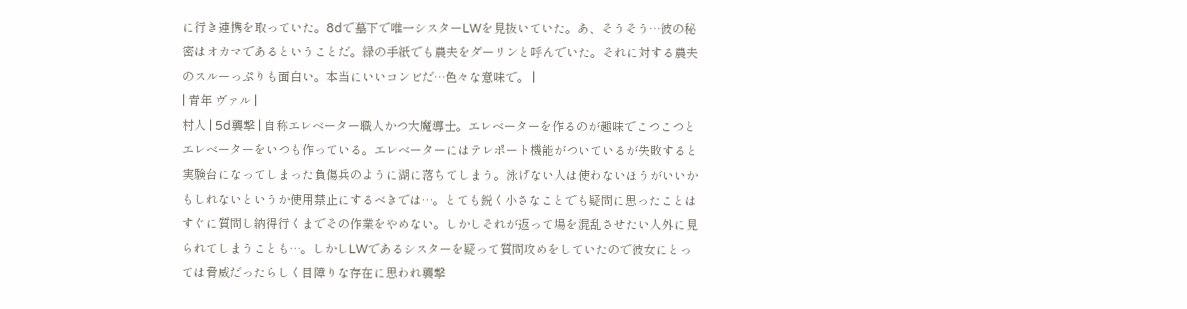に行き連携を取っていた。8dで墓下で唯一シスターLWを見抜いていた。あ、そうそう…彼の秘密はオカマであるということだ。緑の手紙でも農夫をダーリンと呼んでいた。それに対する農夫のスルーっぷりも面白い。本当にいいコンビだ…色々な意味で。 |
| 青年 ヴァル |
村人 | 5d襲撃 | 自称エレベーター職人かつ大魔導士。エレベーターを作るのが趣味でこつこつとエレベーターをいつも作っている。エレベーターにはテレポート機能がついているが失敗すると実験台になってしまった負傷兵のように湖に落ちてしまう。泳げない人は使わないほうがいいかもしれないというか使用禁止にするべきでは…。とても鋭く小さなことでも疑問に思ったことはすぐに質問し納得行くまでその作業をやめない。しかしそれが返って場を混乱させたい人外に見られてしまうことも…。しかしLWであるシスターを疑って質問攻めをしていたので彼女にとっては脅威だったらしく目障りな存在に思われ襲撃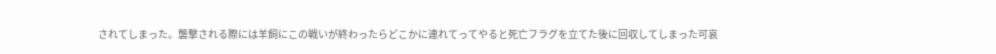されてしまった。襲撃される際には羊飼にこの戦いが終わったらどこかに連れてってやると死亡フラグを立てた後に回収してしまった可哀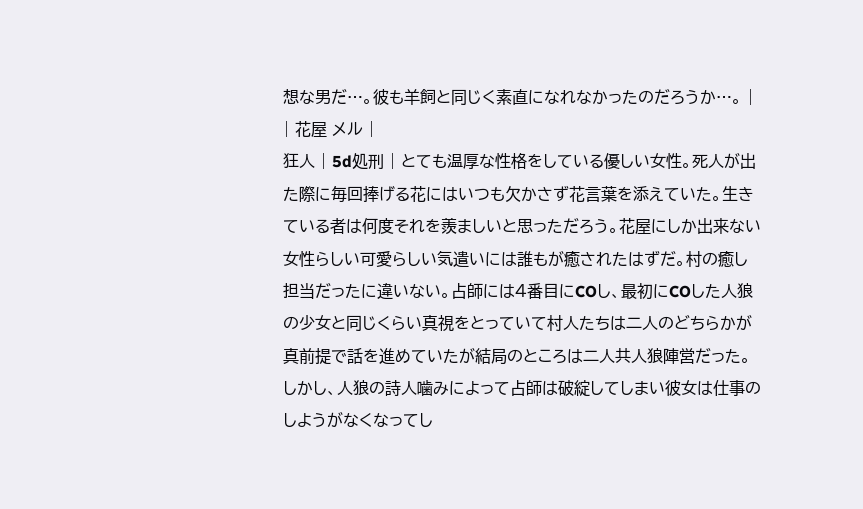想な男だ…。彼も羊飼と同じく素直になれなかったのだろうか…。 |
| 花屋 メル |
狂人 | 5d処刑 | とても温厚な性格をしている優しい女性。死人が出た際に毎回捧げる花にはいつも欠かさず花言葉を添えていた。生きている者は何度それを羨ましいと思っただろう。花屋にしか出来ない女性らしい可愛らしい気遣いには誰もが癒されたはずだ。村の癒し担当だったに違いない。占師には4番目にCOし、最初にCOした人狼の少女と同じくらい真視をとっていて村人たちは二人のどちらかが真前提で話を進めていたが結局のところは二人共人狼陣営だった。しかし、人狼の詩人噛みによって占師は破綻してしまい彼女は仕事のしようがなくなってし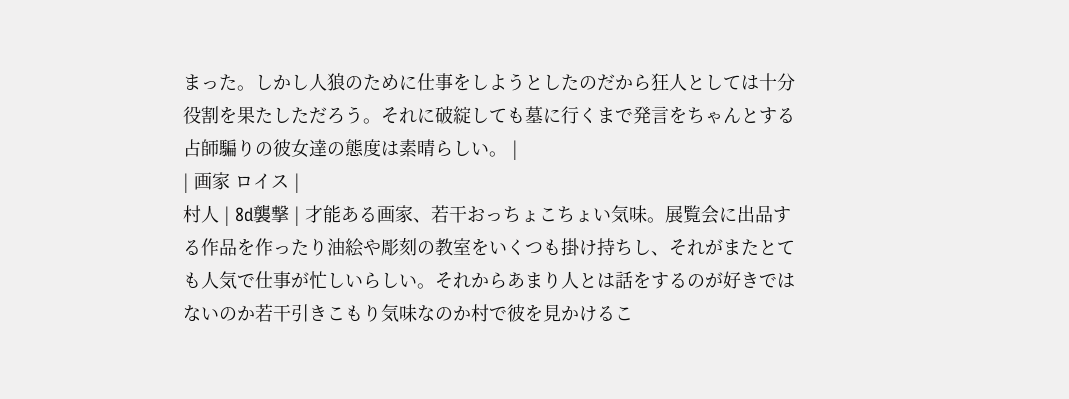まった。しかし人狼のために仕事をしようとしたのだから狂人としては十分役割を果たしただろう。それに破綻しても墓に行くまで発言をちゃんとする占師騙りの彼女達の態度は素晴らしい。 |
| 画家 ロイス |
村人 | 8d襲撃 | 才能ある画家、若干おっちょこちょい気味。展覧会に出品する作品を作ったり油絵や彫刻の教室をいくつも掛け持ちし、それがまたとても人気で仕事が忙しいらしい。それからあまり人とは話をするのが好きではないのか若干引きこもり気味なのか村で彼を見かけるこ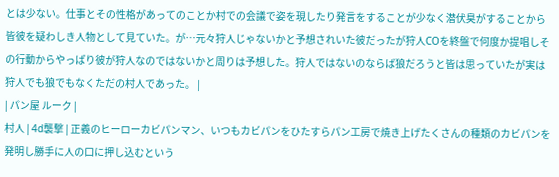とは少ない。仕事とその性格があってのことか村での会議で姿を現したり発言をすることが少なく潜伏臭がすることから皆彼を疑わしき人物として見ていた。が…元々狩人じゃないかと予想されいた彼だったが狩人COを終盤で何度か提唱しその行動からやっぱり彼が狩人なのではないかと周りは予想した。狩人ではないのならば狼だろうと皆は思っていたが実は狩人でも狼でもなくただの村人であった。 |
| パン屋 ルーク |
村人 | 4d襲撃 | 正義のヒーローカビパンマン、いつもカビパンをひたすらパン工房で焼き上げたくさんの種類のカビパンを発明し勝手に人の口に押し込むという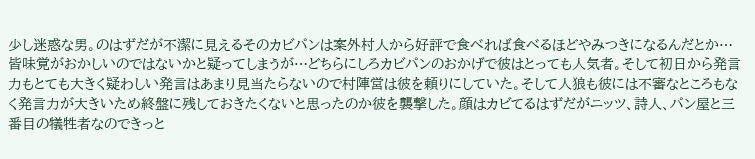少し迷惑な男。のはずだが不潔に見えるそのカビパンは案外村人から好評で食べれば食べるほどやみつきになるんだとか…皆味覚がおかしいのではないかと疑ってしまうが…どちらにしろカビパンのおかげで彼はとっても人気者。そして初日から発言力もとても大きく疑わしい発言はあまり見当たらないので村陣営は彼を頼りにしていた。そして人狼も彼には不審なところもなく発言力が大きいため終盤に残しておきたくないと思ったのか彼を襲撃した。顔はカビてるはずだがニッツ、詩人、パン屋と三番目の犠牲者なのできっと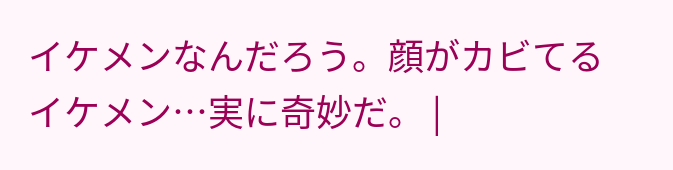イケメンなんだろう。顔がカビてるイケメン…実に奇妙だ。 |